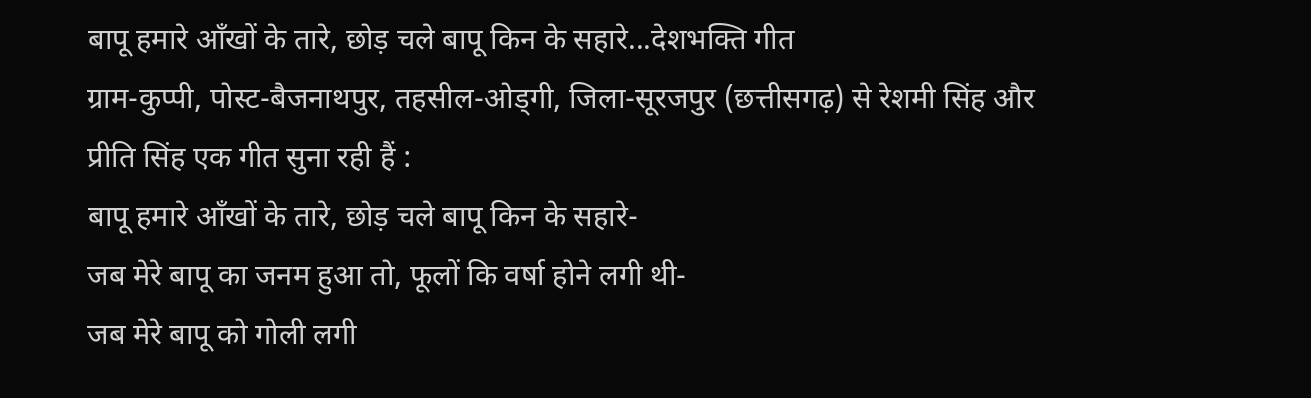बापू हमारे आँखों के तारे, छोड़ चले बापू किन के सहारे...देशभक्ति गीत
ग्राम-कुप्पी, पोस्ट-बैजनाथपुर, तहसील-ओड्गी, जिला-सूरजपुर (छत्तीसगढ़) से रेशमी सिंह और प्रीति सिंह एक गीत सुना रही हैं :
बापू हमारे आँखों के तारे, छोड़ चले बापू किन के सहारे-
जब मेरे बापू का जनम हुआ तो, फूलों कि वर्षा होने लगी थी-
जब मेरे बापू को गोली लगी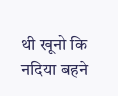थी खूनो कि नदिया बहने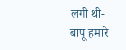लगी थी-
बापू हमारे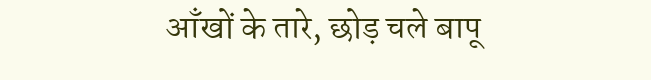आँखों के तारे, छोड़ चले बापू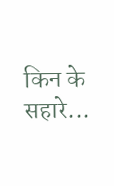किन के सहारे...